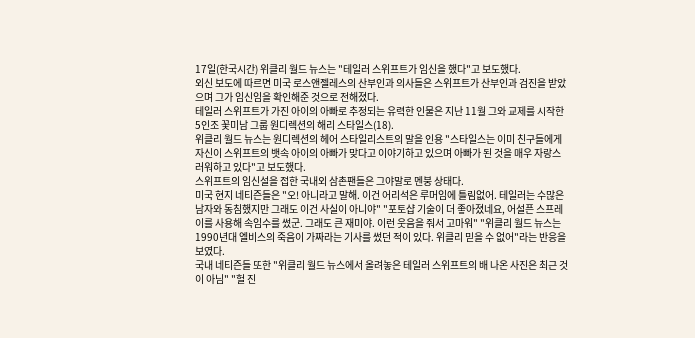17일(한국시간) 위클리 월드 뉴스는 "테일러 스위프트가 임신을 했다"고 보도했다.
외신 보도에 따르면 미국 로스앤젤레스의 산부인과 의사들은 스위프트가 산부인과 검진을 받았으며 그가 임신임을 확인해준 것으로 전해졌다.
테일러 스위프트가 가진 아이의 아빠로 추정되는 유력한 인물은 지난 11월 그와 교제를 시작한 5인조 꽃미남 그룹 원디렉션의 해리 스타일스(18).
위클리 월드 뉴스는 원디렉션의 헤어 스타일리스트의 말을 인용 "스타일스는 이미 친구들에게 자신이 스위프트의 뱃속 아이의 아빠가 맞다고 이야기하고 있으며 아빠가 된 것을 매우 자랑스러워하고 있다"고 보도했다.
스위프트의 임신설을 접한 국내외 삼촌팬들은 그야말로 멘붕 상태다.
미국 현지 네티즌들은 "오! 아니라고 말해. 이건 어리석은 루머임에 틀림없어. 테일러는 수많은 남자와 동침했지만 그래도 이건 사실이 아니야" "포토샵 기술이 더 좋아졌네요, 어설픈 스프레이를 사용해 속임수를 썼군. 그래도 큰 재미야. 이런 웃음을 줘서 고마워" "위클리 월드 뉴스는 1990년대 엘비스의 죽음이 가짜라는 기사를 썼던 적이 있다. 위클리 믿을 수 없어"라는 반응을 보였다.
국내 네티즌들 또한 "위클리 월드 뉴스에서 올려놓은 테일러 스위프트의 배 나온 사진은 최근 것이 아님" "헐 진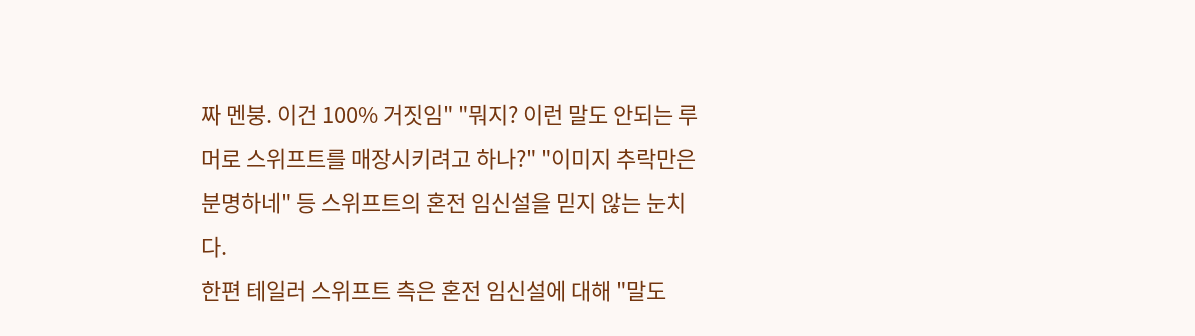짜 멘붕. 이건 100% 거짓임" "뭐지? 이런 말도 안되는 루머로 스위프트를 매장시키려고 하나?" "이미지 추락만은 분명하네" 등 스위프트의 혼전 임신설을 믿지 않는 눈치다.
한편 테일러 스위프트 측은 혼전 임신설에 대해 "말도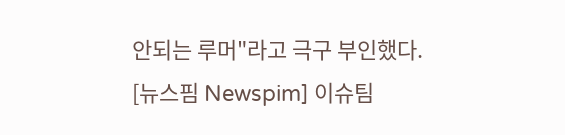안되는 루머"라고 극구 부인했다.
[뉴스핌 Newspim] 이슈팀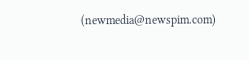(newmedia@newspim.com)